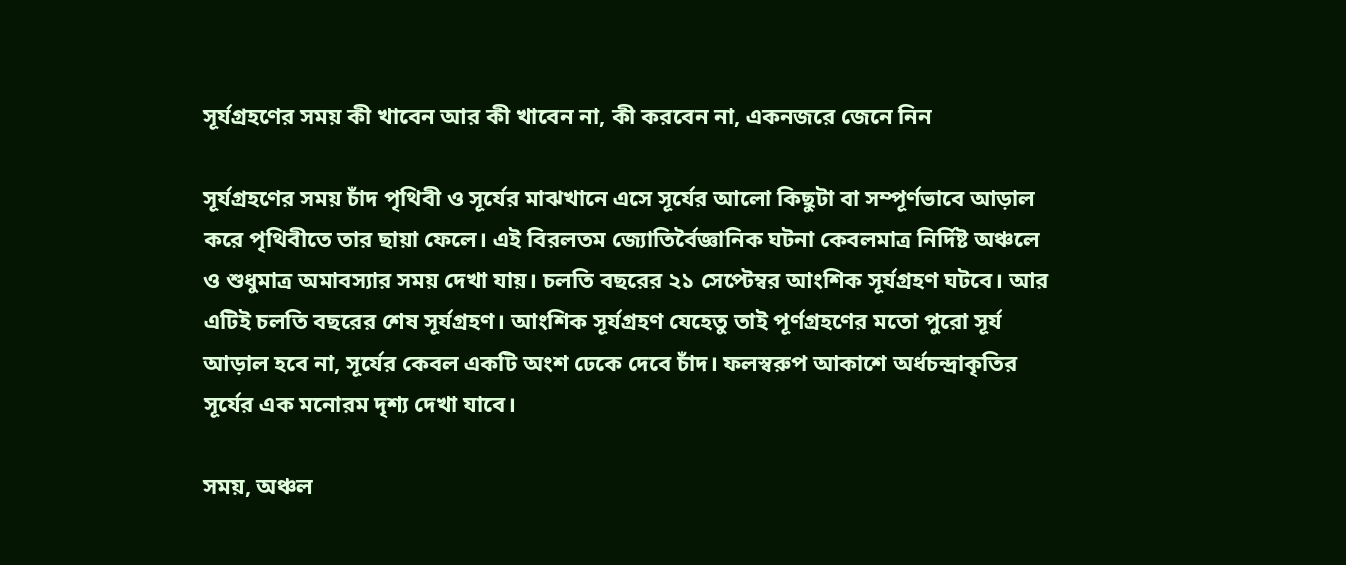সূর্যগ্রহণের সময় কী খাবেন আর কী খাবেন না, কী করবেন না, একনজরে জেনে নিন

সূর্যগ্রহণের সময় চাঁদ পৃথিবী ও সূর্যের মাঝখানে এসে সূর্যের আলো কিছুটা বা সম্পূর্ণভাবে আড়াল করে পৃথিবীতে তার ছায়া ফেলে। এই বিরলতম জ্যোতির্বৈজ্ঞানিক ঘটনা কেবলমাত্র নির্দিষ্ট অঞ্চলে ও শুধুমাত্র অমাবস্যার সময় দেখা যায়। চলতি বছরের ২১ সেপ্টেম্বর আংশিক সূর্যগ্রহণ ঘটবে। আর এটিই চলতি বছরের শেষ সূর্যগ্রহণ। আংশিক সূর্যগ্রহণ যেহেতু তাই পূর্ণগ্রহণের মতো পুরো সূর্য আড়াল হবে না, সূর্যের কেবল একটি অংশ ঢেকে দেবে চাঁদ। ফলস্বরুপ আকাশে অর্ধচন্দ্রাকৃতির সূর্যের এক মনোরম দৃশ্য দেখা যাবে।

সময়, অঞ্চল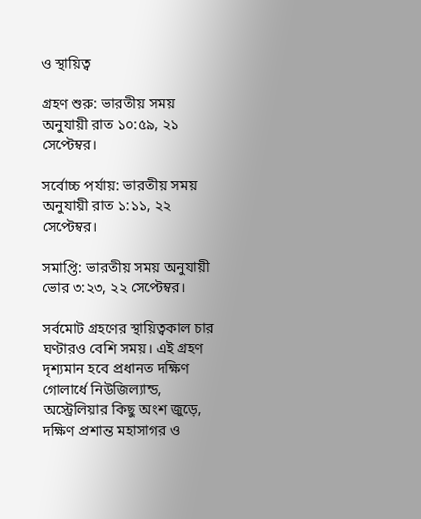ও স্থায়িত্ব

গ্রহণ শুরু: ভারতীয় সময় অনুযায়ী রাত ১০:৫৯, ২১ সেপ্টেম্বর।

সর্বোচ্চ পর্যায়: ভারতীয় সময় অনুযায়ী রাত ১:১১, ২২ সেপ্টেম্বর।

সমাপ্তি: ভারতীয় সময় অনুযায়ী ভোর ৩:২৩, ২২ সেপ্টেম্বর।

সর্বমোট গ্রহণের স্থায়িত্বকাল চার ঘণ্টারও বেশি সময়। এই গ্রহণ দৃশ্যমান হবে প্রধানত দক্ষিণ গোলার্ধে নিউজিল্যান্ড, অস্ট্রেলিয়ার কিছু অংশ জুড়ে, দক্ষিণ প্রশান্ত মহাসাগর ও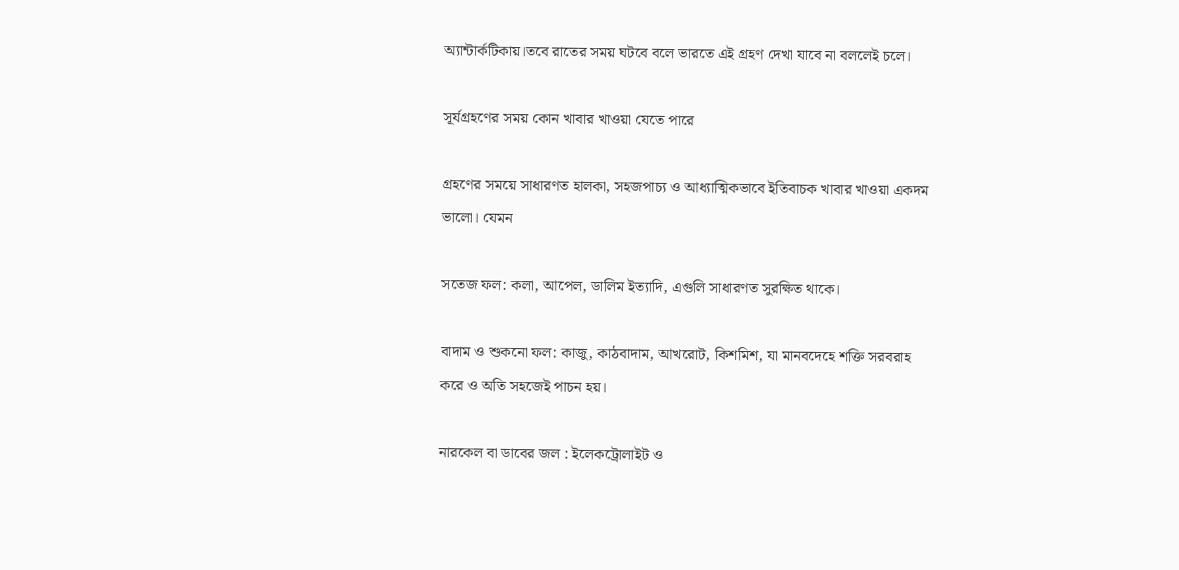অ্যান্টার্কটিকায়।তবে রাতের সময় ঘটবে বলে ভারতে এই গ্রহণ দেখা যাবে না বললেই চলে।

সূর্যগ্রহণের সময় কোন খাবার খাওয়া যেতে পারে

গ্রহণের সময়ে সাধারণত হালকা, সহজপাচ্য ও আধ্যাত্মিকভাবে ইতিবাচক খাবার খাওয়া একদম ভালো। যেমন

সতেজ ফল: কলা, আপেল, ডালিম ইত্যাদি, এগুলি সাধারণত সুরক্ষিত থাকে।

বাদাম ও শুকনো ফল: কাজু, কাঠবাদাম, আখরোট, কিশমিশ, যা মানবদেহে শক্তি সরবরাহ করে ও অতি সহজেই পাচন হয়।

নারকেল বা ডাবের জল : ইলেকট্রোলাইট ও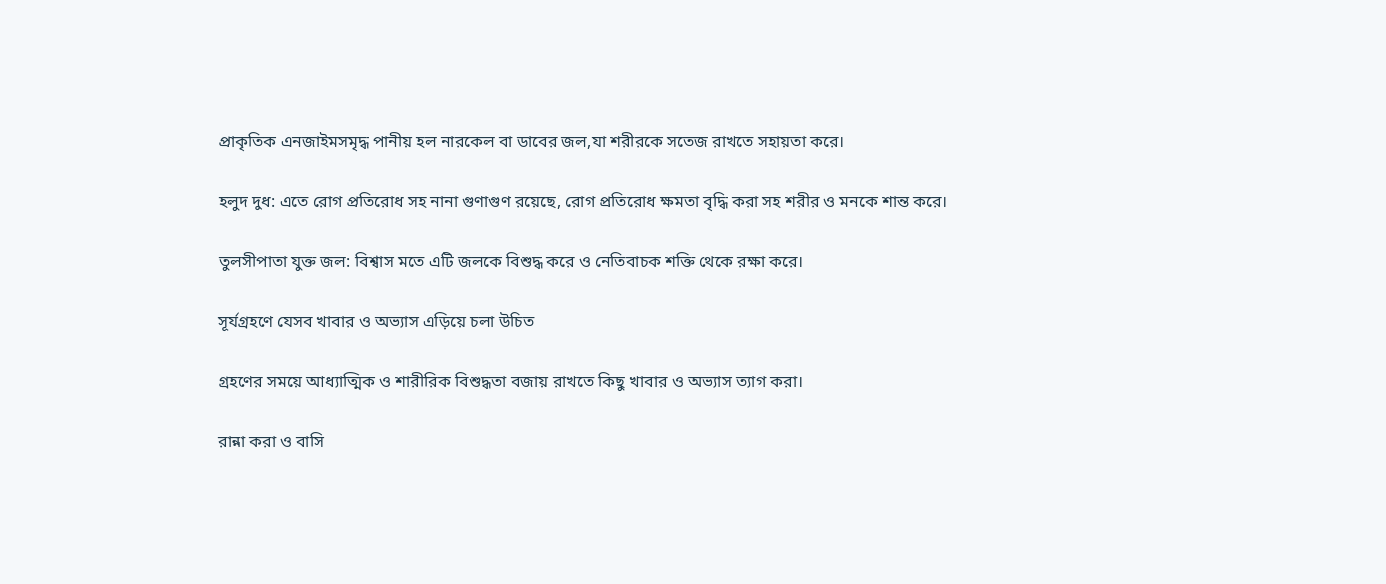প্রাকৃতিক এনজাইমসমৃদ্ধ পানীয় হল নারকেল বা ডাবের জল,যা শরীরকে সতেজ রাখতে সহায়তা করে।

হলুদ দুধ: এতে রোগ প্রতিরোধ সহ নানা গুণাগুণ রয়েছে, রোগ প্রতিরোধ ক্ষমতা বৃদ্ধি করা সহ শরীর ও মনকে শান্ত করে।

তুলসীপাতা যুক্ত জল: বিশ্বাস মতে এটি জলকে বিশুদ্ধ করে ও নেতিবাচক শক্তি থেকে রক্ষা করে।

সূর্যগ্রহণে যেসব খাবার ও অভ্যাস এড়িয়ে চলা উচিত

গ্রহণের সময়ে আধ্যাত্মিক ও শারীরিক বিশুদ্ধতা বজায় রাখতে কিছু খাবার ও অভ্যাস ত্যাগ করা।

রান্না করা ও বাসি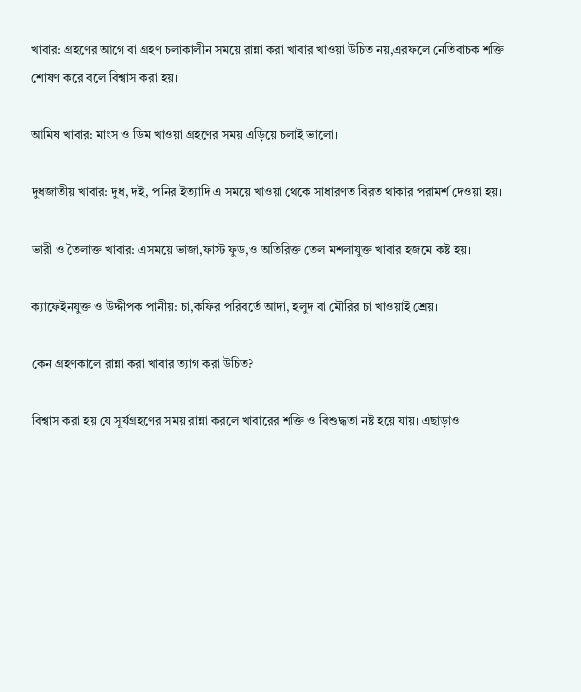খাবার: গ্রহণের আগে বা গ্রহণ চলাকালীন সময়ে রান্না করা খাবার খাওয়া উচিত নয়,এরফলে নেতিবাচক শক্তি শোষণ করে বলে বিশ্বাস করা হয়।

আমিষ খাবার: মাংস ও ডিম খাওয়া গ্রহণের সময় এড়িয়ে চলাই ভালো।

দুধজাতীয় খাবার: দুধ, দই, পনির ইত্যাদি এ সময়ে খাওয়া থেকে সাধারণত বিরত থাকার পরামর্শ দেওয়া হয়।

ভারী ও তৈলাক্ত খাবার: এসময়ে ভাজা,ফাস্ট ফুড,ও অতিরিক্ত তেল মশলাযুক্ত খাবার হজমে কষ্ট হয়।

ক্যাফেইনযুক্ত ও উদ্দীপক পানীয়: চা,কফির পরিবর্তে আদা, হলুদ বা মৌরির চা খাওয়াই শ্রেয়।

কেন গ্রহণকালে রান্না করা খাবার ত্যাগ করা উচিত?

বিশ্বাস করা হয় যে সূর্যগ্রহণের সময় রান্না করলে খাবারের শক্তি ও বিশুদ্ধতা নষ্ট হয়ে যায়। এছাড়াও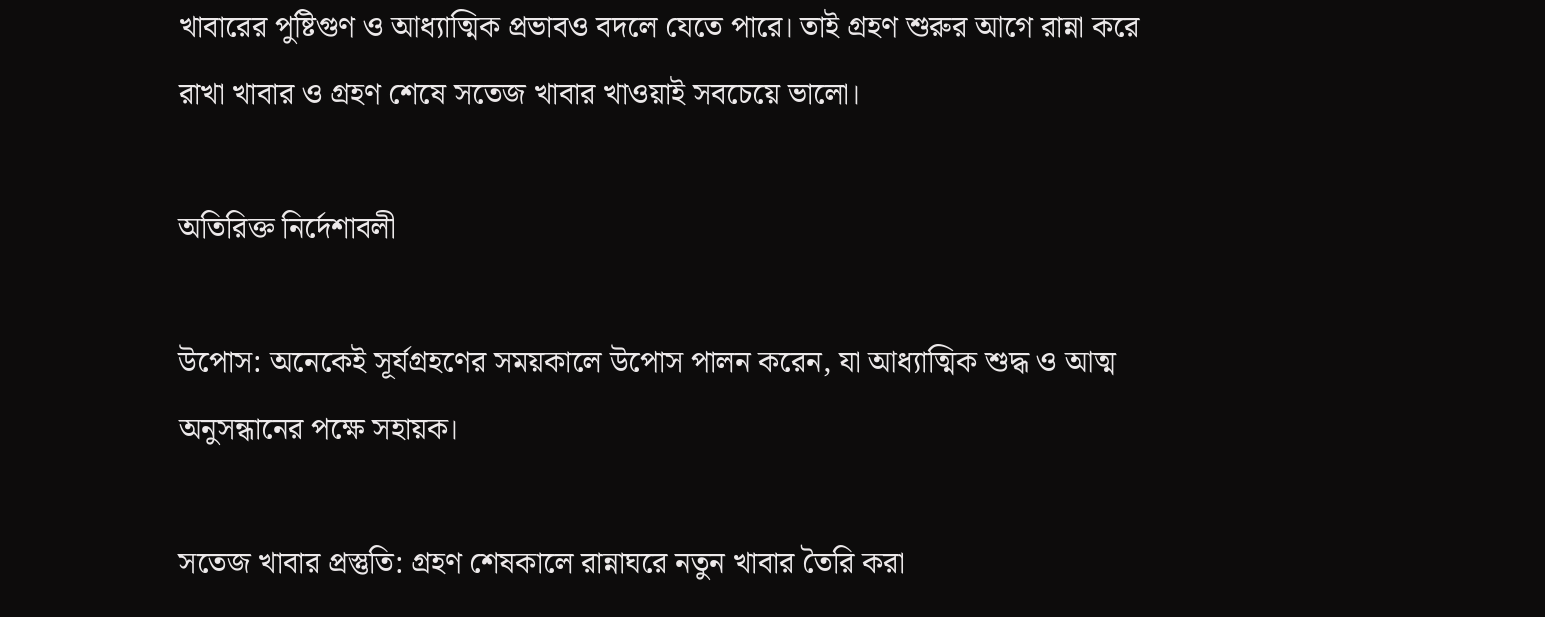খাবারের পুষ্টিগুণ ও আধ্যাত্মিক প্রভাবও বদলে যেতে পারে। তাই গ্রহণ শুরুর আগে রান্না করে রাখা খাবার ও গ্রহণ শেষে সতেজ খাবার খাওয়াই সবচেয়ে ভালো।

অতিরিক্ত নির্দেশাবলী

উপোস: অনেকেই সূর্যগ্রহণের সময়কালে উপোস পালন করেন, যা আধ্যাত্মিক শুদ্ধ ও আত্ম অনুসন্ধানের পক্ষে সহায়ক।

সতেজ খাবার প্রস্তুতি: গ্রহণ শেষকালে রান্নাঘরে নতুন খাবার তৈরি করা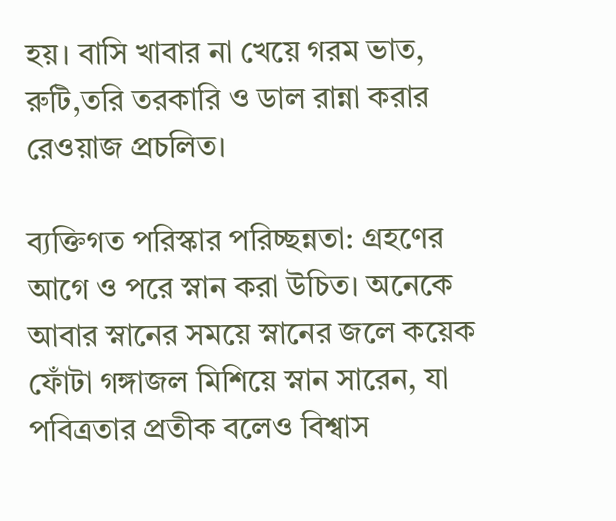হয়। বাসি খাবার না খেয়ে গরম ভাত, রুটি,তরি তরকারি ও ডাল রান্না করার রেওয়াজ প্রচলিত।

ব্যক্তিগত পরিস্কার পরিচ্ছন্নতা: গ্রহণের আগে ও পরে স্নান করা উচিত। অনেকে আবার স্নানের সময়ে স্নানের জলে কয়েক ফোঁটা গঙ্গাজল মিশিয়ে স্নান সারেন, যা পবিত্রতার প্রতীক বলেও বিশ্বাস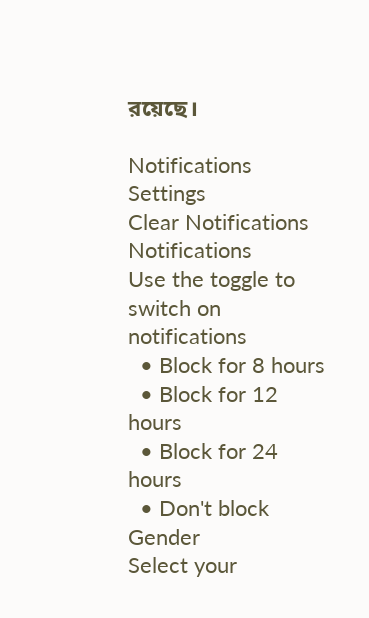রয়েছে।

Notifications
Settings
Clear Notifications
Notifications
Use the toggle to switch on notifications
  • Block for 8 hours
  • Block for 12 hours
  • Block for 24 hours
  • Don't block
Gender
Select your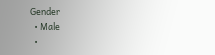Gender
  • Male
  •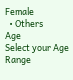Female
  • Others
Age
Select your Age Range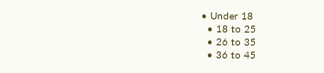• Under 18
  • 18 to 25
  • 26 to 35
  • 36 to 45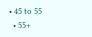• 45 to 55
  • 55+